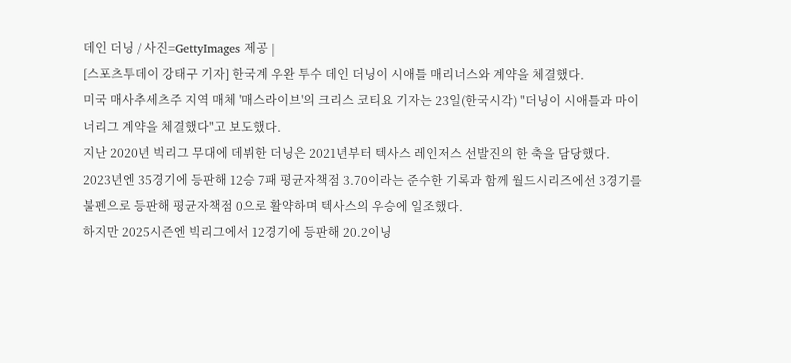데인 더닝 / 사진=GettyImages 제공 |
[스포츠투데이 강태구 기자] 한국계 우완 투수 데인 더닝이 시애틀 매리너스와 계약을 체결했다.
미국 매사추세츠주 지역 매체 '매스라이브'의 크리스 코티요 기자는 23일(한국시각) "더닝이 시애틀과 마이너리그 계약을 체결했다"고 보도했다.
지난 2020년 빅리그 무대에 데뷔한 더닝은 2021년부터 텍사스 레인저스 선발진의 한 축을 담당했다.
2023년엔 35경기에 등판해 12승 7패 평균자책점 3.70이라는 준수한 기록과 함께 월드시리즈에선 3경기를 불펜으로 등판해 평균자책점 0으로 활약하며 텍사스의 우승에 일조했다.
하지만 2025시즌엔 빅리그에서 12경기에 등판해 20.2이닝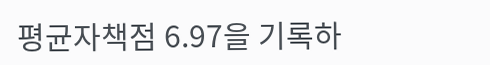평균자책점 6.97을 기록하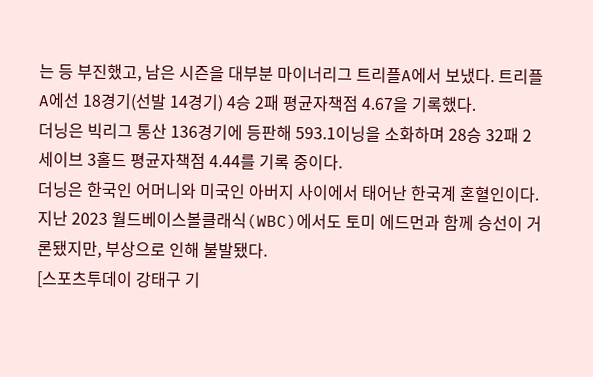는 등 부진했고, 남은 시즌을 대부분 마이너리그 트리플A에서 보냈다. 트리플A에선 18경기(선발 14경기) 4승 2패 평균자책점 4.67을 기록했다.
더닝은 빅리그 통산 136경기에 등판해 593.1이닝을 소화하며 28승 32패 2세이브 3홀드 평균자책점 4.44를 기록 중이다.
더닝은 한국인 어머니와 미국인 아버지 사이에서 태어난 한국계 혼혈인이다. 지난 2023 월드베이스볼클래식(WBC)에서도 토미 에드먼과 함께 승선이 거론됐지만, 부상으로 인해 불발됐다.
[스포츠투데이 강태구 기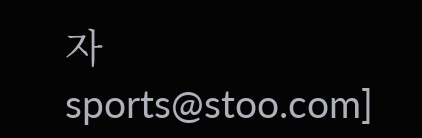자 sports@stoo.com]